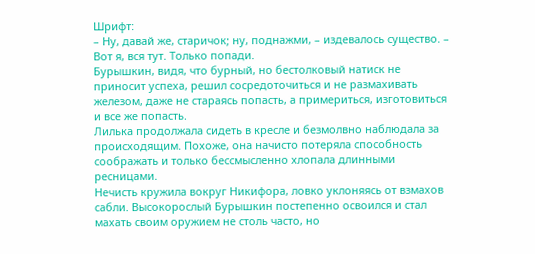Шрифт:
– Ну, давай же, старичок; ну, поднажми, – издевалось существо. – Вот я, вся тут. Только попади.
Бурышкин, видя, что бурный, но бестолковый натиск не приносит успеха, решил сосредоточиться и не размахивать железом, даже не стараясь попасть, а примериться, изготовиться и все же попасть.
Лилька продолжала сидеть в кресле и безмолвно наблюдала за происходящим. Похоже, она начисто потеряла способность соображать и только бессмысленно хлопала длинными ресницами.
Нечисть кружила вокруг Никифора, ловко уклоняясь от взмахов сабли. Высокорослый Бурышкин постепенно освоился и стал махать своим оружием не столь часто, но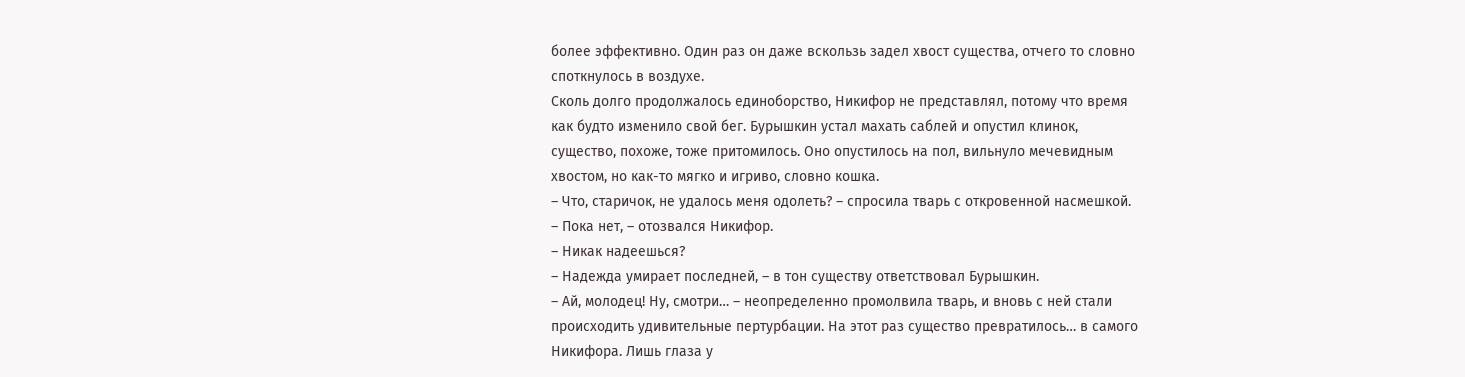более эффективно. Один раз он даже вскользь задел хвост существа, отчего то словно споткнулось в воздухе.
Сколь долго продолжалось единоборство, Никифор не представлял, потому что время как будто изменило свой бег. Бурышкин устал махать саблей и опустил клинок, существо, похоже, тоже притомилось. Оно опустилось на пол, вильнуло мечевидным хвостом, но как-то мягко и игриво, словно кошка.
– Что, старичок, не удалось меня одолеть? – спросила тварь с откровенной насмешкой.
– Пока нет, – отозвался Никифор.
– Никак надеешься?
– Надежда умирает последней, – в тон существу ответствовал Бурышкин.
– Ай, молодец! Ну, смотри… – неопределенно промолвила тварь, и вновь с ней стали происходить удивительные пертурбации. На этот раз существо превратилось… в самого Никифора. Лишь глаза у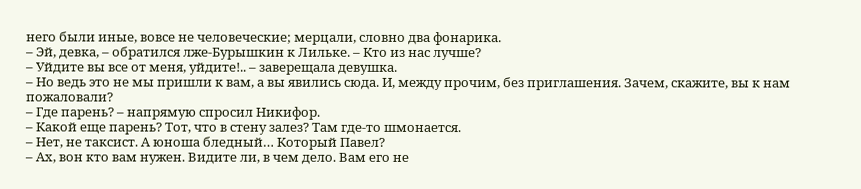него были иные, вовсе не человеческие; мерцали, словно два фонарика.
– Эй, девка, – обратился лже-Бурышкин к Лильке. – Кто из нас лучше?
– Уйдите вы все от меня, уйдите!.. – заверещала девушка.
– Но ведь это не мы пришли к вам, а вы явились сюда. И, между прочим, без приглашения. Зачем, скажите, вы к нам пожаловали?
– Где парень? – напрямую спросил Никифор.
– Какой еще парень? Тот, что в стену залез? Там где-то шмонается.
– Нет, не таксист. А юноша бледный… Который Павел?
– Ах, вон кто вам нужен. Видите ли, в чем дело. Вам его не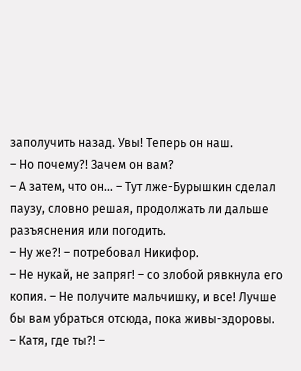заполучить назад. Увы! Теперь он наш.
– Но почему?! Зачем он вам?
– А затем, что он… – Тут лже-Бурышкин сделал паузу, словно решая, продолжать ли дальше разъяснения или погодить.
– Ну же?! – потребовал Никифор.
– Не нукай, не запряг! – со злобой рявкнула его копия. – Не получите мальчишку, и все! Лучше бы вам убраться отсюда, пока живы-здоровы.
– Катя, где ты?! –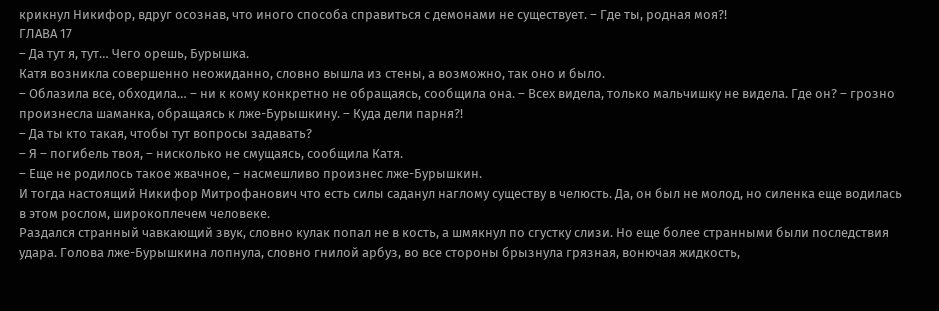крикнул Никифор, вдруг осознав, что иного способа справиться с демонами не существует. – Где ты, родная моя?!
ГЛАВА 17
– Да тут я, тут… Чего орешь, Бурышка.
Катя возникла совершенно неожиданно, словно вышла из стены, а возможно, так оно и было.
– Облазила все, обходила… – ни к кому конкретно не обращаясь, сообщила она. – Всех видела, только мальчишку не видела. Где он? – грозно произнесла шаманка, обращаясь к лже-Бурышкину. – Куда дели парня?!
– Да ты кто такая, чтобы тут вопросы задавать?
– Я – погибель твоя, – нисколько не смущаясь, сообщила Катя.
– Еще не родилось такое жвачное, – насмешливо произнес лже-Бурышкин.
И тогда настоящий Никифор Митрофанович что есть силы саданул наглому существу в челюсть. Да, он был не молод, но силенка еще водилась в этом рослом, широкоплечем человеке.
Раздался странный чавкающий звук, словно кулак попал не в кость, а шмякнул по сгустку слизи. Но еще более странными были последствия удара. Голова лже-Бурышкина лопнула, словно гнилой арбуз, во все стороны брызнула грязная, вонючая жидкость,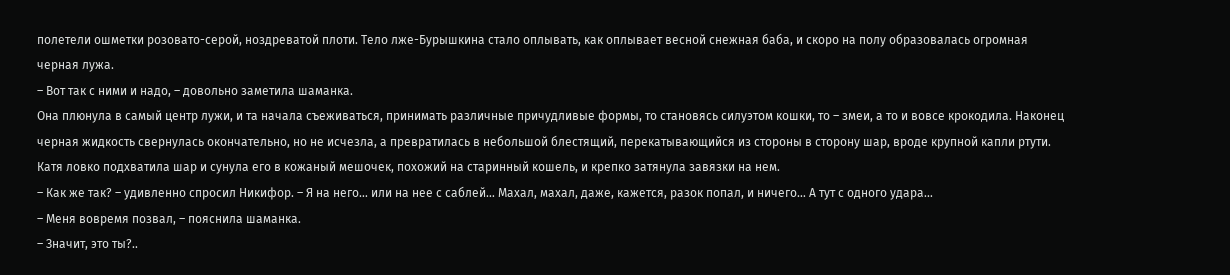полетели ошметки розовато-серой, ноздреватой плоти. Тело лже-Бурышкина стало оплывать, как оплывает весной снежная баба, и скоро на полу образовалась огромная черная лужа.
– Вот так с ними и надо, – довольно заметила шаманка.
Она плюнула в самый центр лужи, и та начала съеживаться, принимать различные причудливые формы, то становясь силуэтом кошки, то – змеи, а то и вовсе крокодила. Наконец черная жидкость свернулась окончательно, но не исчезла, а превратилась в небольшой блестящий, перекатывающийся из стороны в сторону шар, вроде крупной капли ртути. Катя ловко подхватила шар и сунула его в кожаный мешочек, похожий на старинный кошель, и крепко затянула завязки на нем.
– Как же так? – удивленно спросил Никифор. – Я на него… или на нее с саблей… Махал, махал, даже, кажется, разок попал, и ничего… А тут с одного удара…
– Меня вовремя позвал, – пояснила шаманка.
– Значит, это ты?..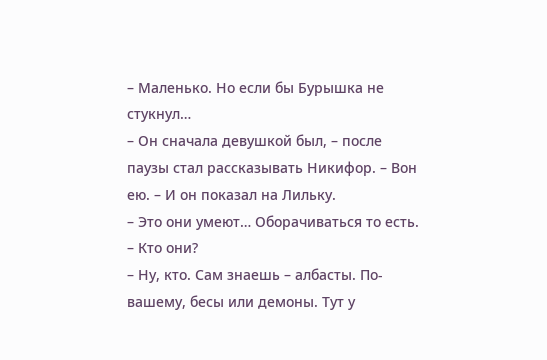– Маленько. Но если бы Бурышка не стукнул…
– Он сначала девушкой был, – после паузы стал рассказывать Никифор. – Вон ею. – И он показал на Лильку.
– Это они умеют… Оборачиваться то есть.
– Кто они?
– Ну, кто. Сам знаешь – албасты. По-вашему, бесы или демоны. Тут у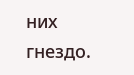них гнездо.